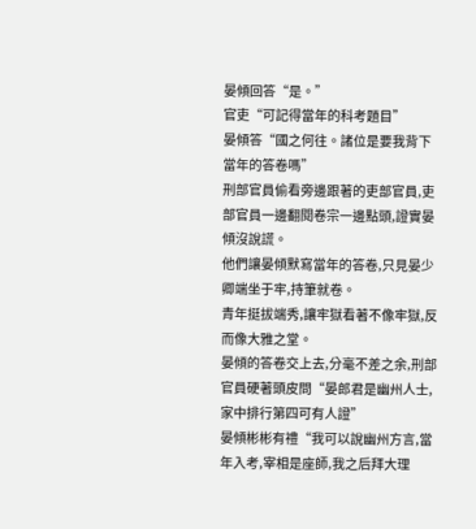晏傾回答“是。”
官吏“可記得當年的科考題目”
晏傾答“國之何往。諸位是要我背下當年的答卷嗎”
刑部官員偷看旁邊跟著的吏部官員,吏部官員一邊翻閱卷宗一邊點頭,證實晏傾沒說謊。
他們讓晏傾默寫當年的答卷,只見晏少卿端坐于牢,持筆就卷。
青年挺拔端秀,讓牢獄看著不像牢獄,反而像大雅之堂。
晏傾的答卷交上去,分毫不差之余,刑部官員硬著頭皮問“晏郎君是幽州人士,家中排行第四可有人證”
晏傾彬彬有禮“我可以說幽州方言,當年入考,宰相是座師,我之后拜大理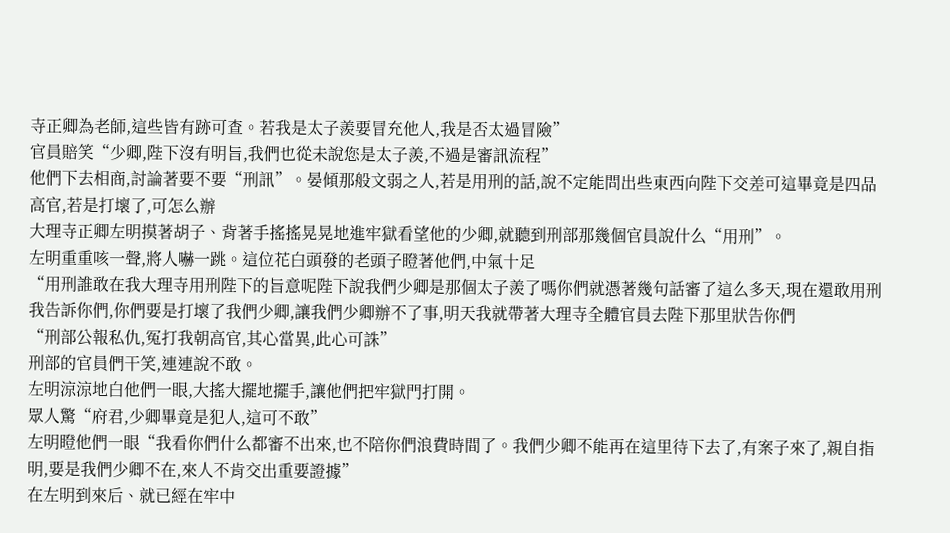寺正卿為老師,這些皆有跡可查。若我是太子羨要冒充他人,我是否太過冒險”
官員賠笑“少卿,陛下沒有明旨,我們也從未說您是太子羨,不過是審訊流程”
他們下去相商,討論著要不要“刑訊”。晏傾那般文弱之人,若是用刑的話,說不定能問出些東西向陛下交差可這畢竟是四品高官,若是打壞了,可怎么辦
大理寺正卿左明摸著胡子、背著手搖搖晃晃地進牢獄看望他的少卿,就聽到刑部那幾個官員說什么“用刑”。
左明重重咳一聲,將人嚇一跳。這位花白頭發的老頭子瞪著他們,中氣十足
“用刑誰敢在我大理寺用刑陛下的旨意呢陛下說我們少卿是那個太子羨了嗎你們就憑著幾句話審了這么多天,現在還敢用刑我告訴你們,你們要是打壞了我們少卿,讓我們少卿辦不了事,明天我就帶著大理寺全體官員去陛下那里狀告你們
“刑部公報私仇,冤打我朝高官,其心當異,此心可誅”
刑部的官員們干笑,連連說不敢。
左明涼涼地白他們一眼,大搖大擺地擺手,讓他們把牢獄門打開。
眾人驚“府君,少卿畢竟是犯人,這可不敢”
左明瞪他們一眼“我看你們什么都審不出來,也不陪你們浪費時間了。我們少卿不能再在這里待下去了,有案子來了,親自指明,要是我們少卿不在,來人不肯交出重要證據”
在左明到來后、就已經在牢中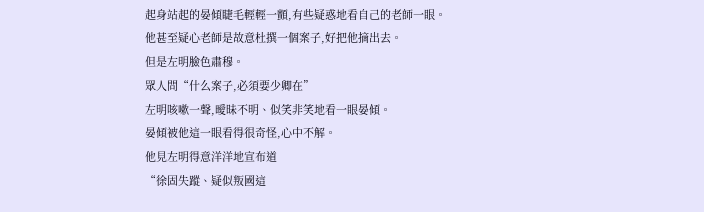起身站起的晏傾睫毛輕輕一顫,有些疑惑地看自己的老師一眼。
他甚至疑心老師是故意杜撰一個案子,好把他摘出去。
但是左明臉色肅穆。
眾人問“什么案子,必須要少卿在”
左明咳嗽一聲,曖昧不明、似笑非笑地看一眼晏傾。
晏傾被他這一眼看得很奇怪,心中不解。
他見左明得意洋洋地宣布道
“徐固失蹤、疑似叛國這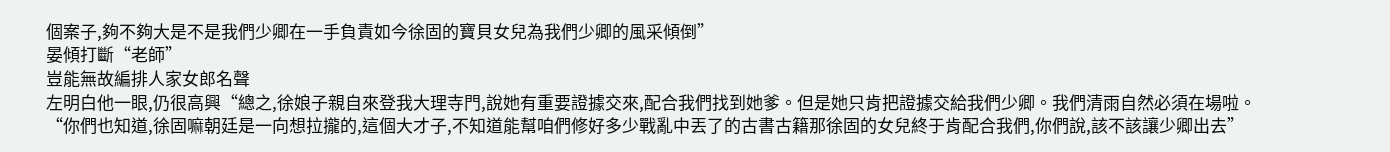個案子,夠不夠大是不是我們少卿在一手負責如今徐固的寶貝女兒為我們少卿的風采傾倒”
晏傾打斷“老師”
豈能無故編排人家女郎名聲
左明白他一眼,仍很高興“總之,徐娘子親自來登我大理寺門,說她有重要證據交來,配合我們找到她爹。但是她只肯把證據交給我們少卿。我們清雨自然必須在場啦。
“你們也知道,徐固嘛朝廷是一向想拉攏的,這個大才子,不知道能幫咱們修好多少戰亂中丟了的古書古籍那徐固的女兒終于肯配合我們,你們說,該不該讓少卿出去”